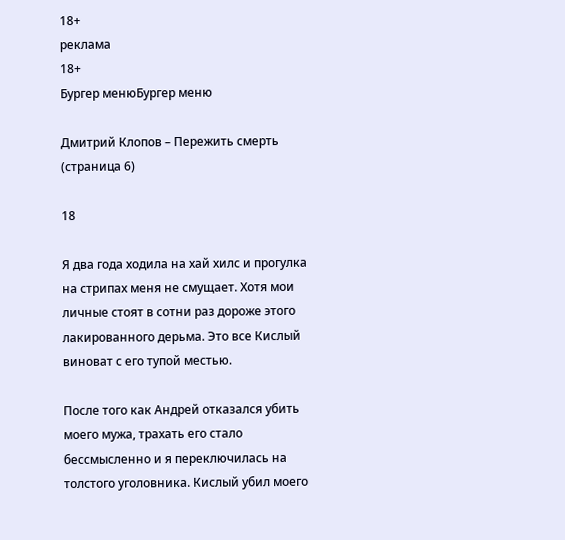18+
реклама
18+
Бургер менюБургер меню

Дмитрий Клопов – Пережить смерть (страница 6)

18

Я два года ходила на хай хилс и прогулка на стрипах меня не смущает. Хотя мои личные стоят в сотни раз дороже этого лакированного дерьма. Это все Кислый виноват с его тупой местью.

После того как Андрей отказался убить моего мужа, трахать его стало бессмысленно и я переключилась на толстого уголовника. Кислый убил моего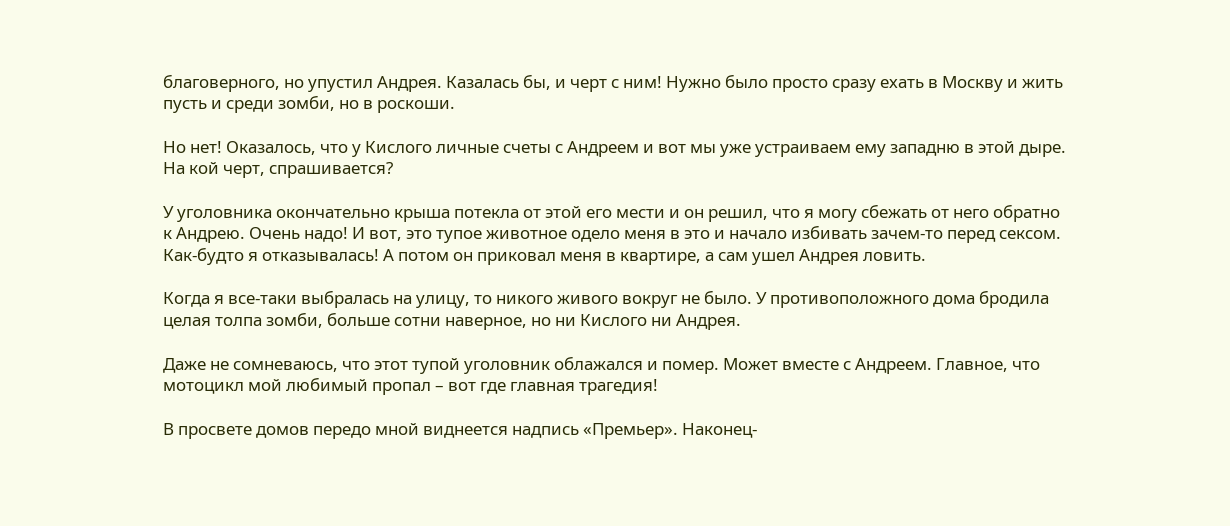благоверного, но упустил Андрея. Казалась бы, и черт с ним! Нужно было просто сразу ехать в Москву и жить пусть и среди зомби, но в роскоши.

Но нет! Оказалось, что у Кислого личные счеты с Андреем и вот мы уже устраиваем ему западню в этой дыре. На кой черт, спрашивается?

У уголовника окончательно крыша потекла от этой его мести и он решил, что я могу сбежать от него обратно к Андрею. Очень надо! И вот, это тупое животное одело меня в это и начало избивать зачем-то перед сексом. Как-будто я отказывалась! А потом он приковал меня в квартире, а сам ушел Андрея ловить.

Когда я все-таки выбралась на улицу, то никого живого вокруг не было. У противоположного дома бродила целая толпа зомби, больше сотни наверное, но ни Кислого ни Андрея.

Даже не сомневаюсь, что этот тупой уголовник облажался и помер. Может вместе с Андреем. Главное, что мотоцикл мой любимый пропал – вот где главная трагедия!

В просвете домов передо мной виднеется надпись «Премьер». Наконец-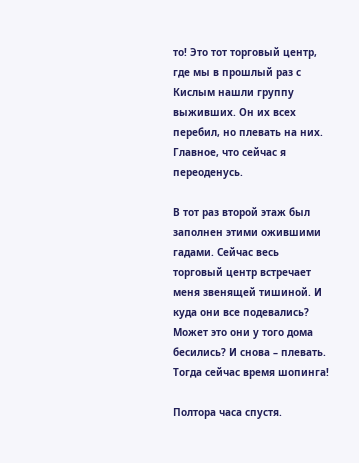то! Это тот торговый центр, где мы в прошлый раз с Кислым нашли группу выживших. Он их всех перебил, но плевать на них. Главное, что сейчас я переоденусь.

В тот раз второй этаж был заполнен этими ожившими гадами. Сейчас весь торговый центр встречает меня звенящей тишиной. И куда они все подевались? Может это они у того дома бесились? И снова – плевать. Тогда сейчас время шопинга!

Полтора часа спустя.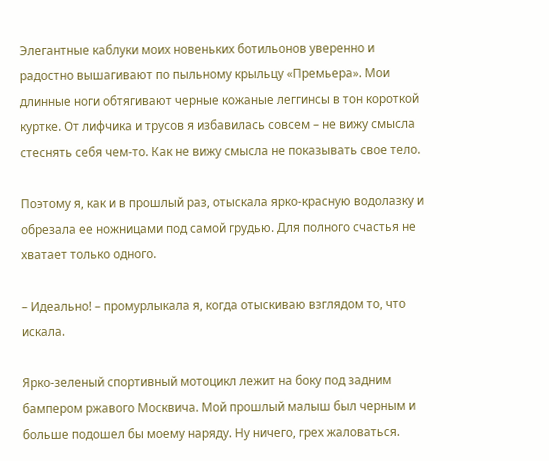Элегантные каблуки моих новеньких ботильонов уверенно и радостно вышагивают по пыльному крыльцу «Премьера». Мои длинные ноги обтягивают черные кожаные леггинсы в тон короткой куртке. От лифчика и трусов я избавилась совсем – не вижу смысла стеснять себя чем-то. Как не вижу смысла не показывать свое тело.

Поэтому я, как и в прошлый раз, отыскала ярко-красную водолазку и обрезала ее ножницами под самой грудью. Для полного счастья не хватает только одного.

– Идеально! – промурлыкала я, когда отыскиваю взглядом то, что искала.

Ярко-зеленый спортивный мотоцикл лежит на боку под задним бампером ржавого Москвича. Мой прошлый малыш был черным и больше подошел бы моему наряду. Ну ничего, грех жаловаться.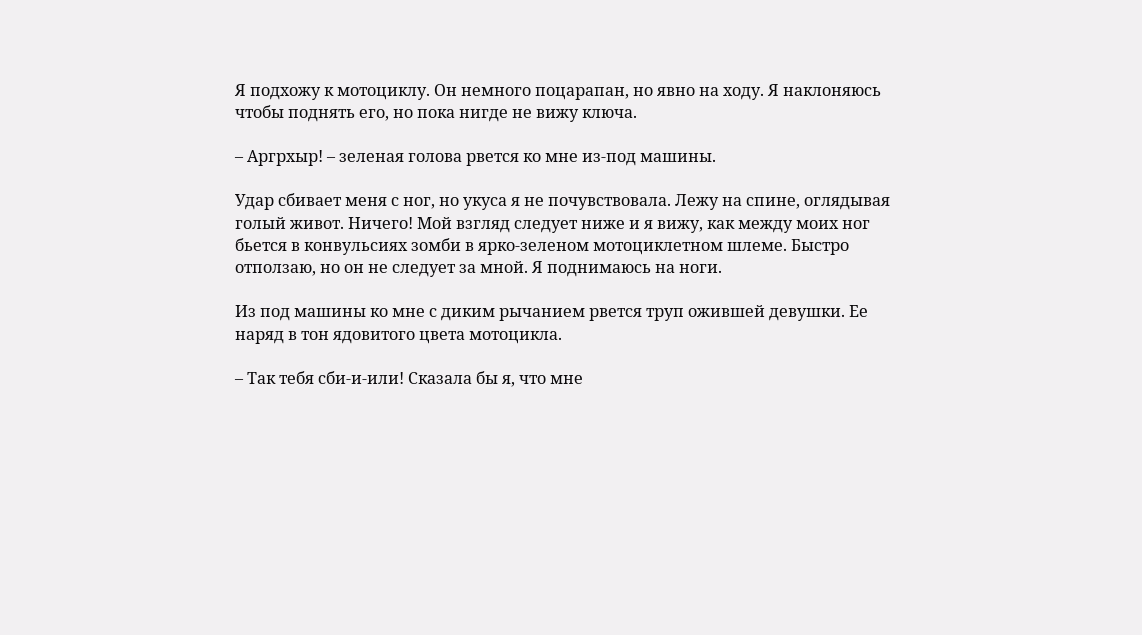Я подхожу к мотоциклу. Он немного поцарапан, но явно на ходу. Я наклоняюсь чтобы поднять его, но пока нигде не вижу ключа.

– Аргрхыр! – зеленая голова рвется ко мне из-под машины.

Удар сбивает меня с ног, но укуса я не почувствовала. Лежу на спине, оглядывая голый живот. Ничего! Мой взгляд следует ниже и я вижу, как между моих ног бьется в конвульсиях зомби в ярко-зеленом мотоциклетном шлеме. Быстро отползаю, но он не следует за мной. Я поднимаюсь на ноги.

Из под машины ко мне с диким рычанием рвется труп ожившей девушки. Ее наряд в тон ядовитого цвета мотоцикла.

– Так тебя сби-и-или! Сказала бы я, что мне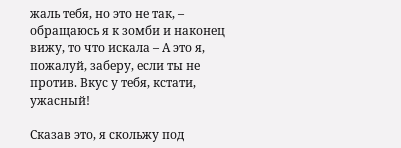жаль тебя, но это не так, – обращаюсь я к зомби и наконец вижу, то что искала – А это я, пожалуй, заберу, если ты не против. Вкус у тебя, кстати, ужасный!

Сказав это, я скольжу под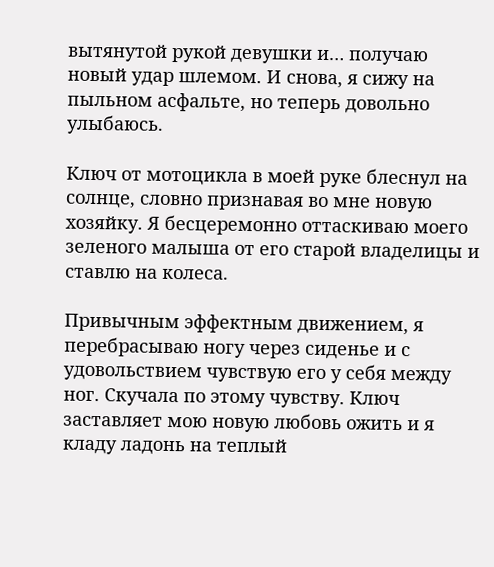вытянутой рукой девушки и… получаю новый удар шлемом. И снова, я сижу на пыльном асфальте, но теперь довольно улыбаюсь.

Ключ от мотоцикла в моей руке блеснул на солнце, словно признавая во мне новую хозяйку. Я бесцеремонно оттаскиваю моего зеленого малыша от его старой владелицы и ставлю на колеса.

Привычным эффектным движением, я перебрасываю ногу через сиденье и с удовольствием чувствую его у себя между ног. Скучала по этому чувству. Ключ заставляет мою новую любовь ожить и я кладу ладонь на теплый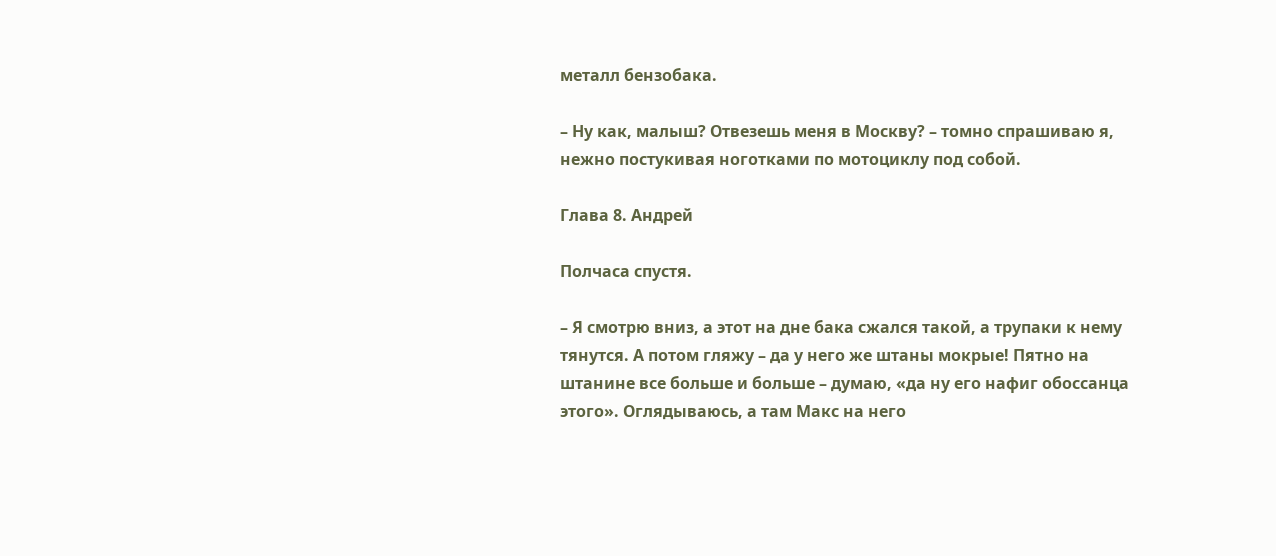металл бензобака.

– Ну как, малыш? Отвезешь меня в Москву? – томно спрашиваю я, нежно постукивая ноготками по мотоциклу под собой.

Глава 8. Андрей

Полчаса спустя.

– Я смотрю вниз, а этот на дне бака сжался такой, а трупаки к нему тянутся. А потом гляжу – да у него же штаны мокрые! Пятно на штанине все больше и больше – думаю, «да ну его нафиг обоссанца этого». Оглядываюсь, а там Макс на него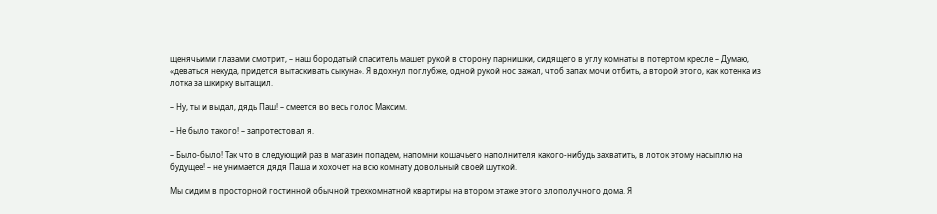щенячьими глазами смотрит, – наш бородатый спаситель машет рукой в сторону парнишки, сидящего в углу комнаты в потертом кресле – Думаю, «деваться некуда, придется вытаскивать сыкуна». Я вдохнул поглубже, одной рукой нос зажал, чтоб запах мочи отбить, а второй этого, как котенка из лотка за шкирку вытащил.

– Ну, ты и выдал, дядь Паш! – смеется во весь голос Максим.

– Не было такого! – запротестовал я.

– Было-было! Так что в следующий раз в магазин попадем, напомни кошачьего наполнителя какого-нибудь захватить, в лоток этому насыплю на будущее! – не унимается дядя Паша и хохочет на всю комнату довольный своей шуткой.

Мы сидим в просторной гостинной обычной трехкомнатной квартиры на втором этаже этого злополучного дома. Я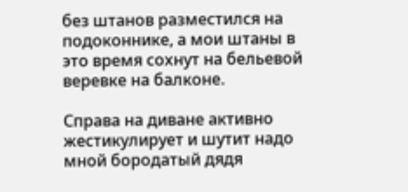без штанов разместился на подоконнике, а мои штаны в это время сохнут на бельевой веревке на балконе.

Справа на диване активно жестикулирует и шутит надо мной бородатый дядя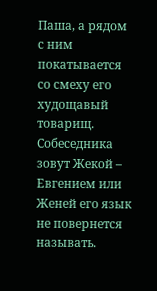Паша, а рядом с ним покатывается со смеху его худощавый товарищ. Собеседника зовут Жекой – Евгением или Женей его язык не повернется называть.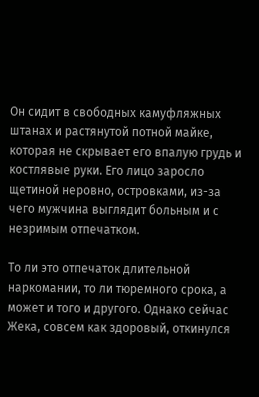Он сидит в свободных камуфляжных штанах и растянутой потной майке, которая не скрывает его впалую грудь и костлявые руки. Его лицо заросло щетиной неровно, островками, из-за чего мужчина выглядит больным и с незримым отпечатком.

То ли это отпечаток длительной наркомании, то ли тюремного срока, а может и того и другого. Однако сейчас Жека, совсем как здоровый, откинулся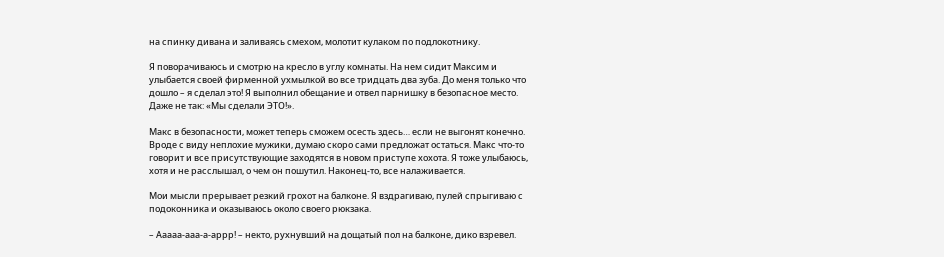на спинку дивана и заливаясь смехом, молотит кулаком по подлокотнику.

Я поворачиваюсь и смотрю на кресло в углу комнаты. На нем сидит Максим и улыбается своей фирменной ухмылкой во все тридцать два зуба. До меня только что дошло – я сделал это! Я выполнил обещание и отвел парнишку в безопасное место. Даже не так: «Мы сделали ЭТО!».

Макс в безопасности, может теперь сможем осесть здесь… если не выгонят конечно. Вроде с виду неплохие мужики, думаю скоро сами предложат остаться. Макс что-то говорит и все присутствующие заходятся в новом приступе хохота. Я тоже улыбаюсь, хотя и не расслышал, о чем он пошутил. Наконец-то, все налаживается.

Мои мысли прерывает резкий грохот на балконе. Я вздрагиваю, пулей спрыгиваю с подоконника и оказываюсь около своего рюкзака.

– Ааааа-ааа-а-аррр! – некто, рухнувший на дощатый пол на балконе, дико взревел.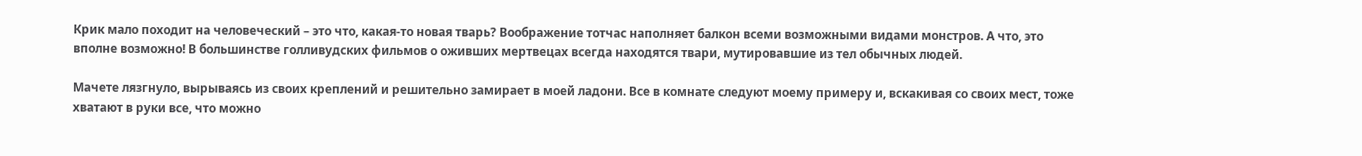Крик мало походит на человеческий – это что, какая-то новая тварь? Воображение тотчас наполняет балкон всеми возможными видами монстров. А что, это вполне возможно! В большинстве голливудских фильмов о оживших мертвецах всегда находятся твари, мутировавшие из тел обычных людей.

Мачете лязгнуло, вырываясь из своих креплений и решительно замирает в моей ладони. Все в комнате следуют моему примеру и, вскакивая со своих мест, тоже хватают в руки все, что можно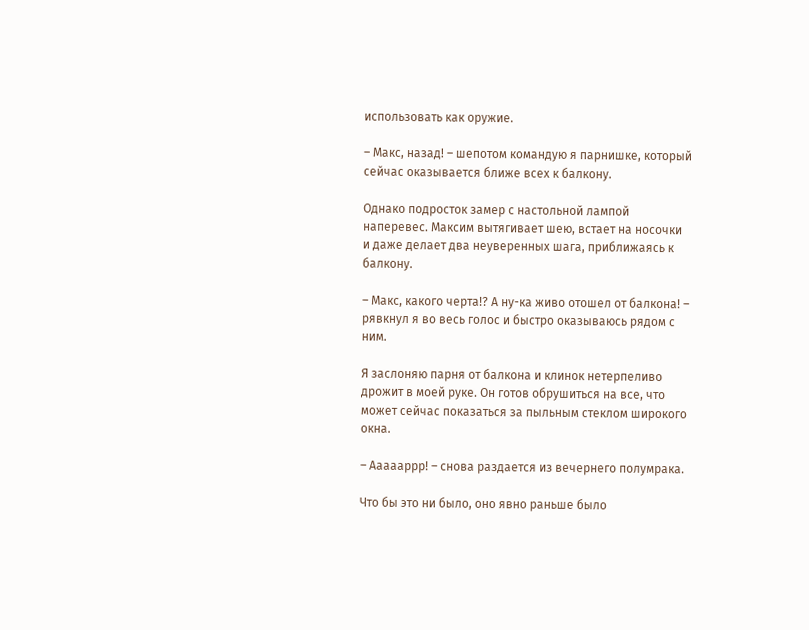использовать как оружие.

– Макс, назад! – шепотом командую я парнишке, который сейчас оказывается ближе всех к балкону.

Однако подросток замер с настольной лампой наперевес. Максим вытягивает шею, встает на носочки и даже делает два неуверенных шага, приближаясь к балкону.

– Макс, какого черта!? А ну-ка живо отошел от балкона! – рявкнул я во весь голос и быстро оказываюсь рядом с ним.

Я заслоняю парня от балкона и клинок нетерпеливо дрожит в моей руке. Он готов обрушиться на все, что может сейчас показаться за пыльным стеклом широкого окна.

– Аааааррр! – снова раздается из вечернего полумрака.

Что бы это ни было, оно явно раньше было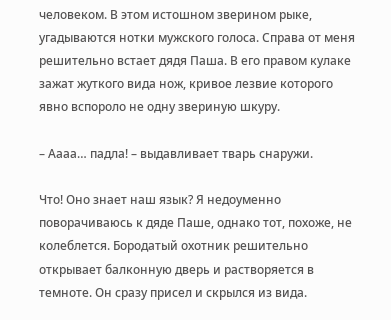человеком. В этом истошном зверином рыке, угадываются нотки мужского голоса. Справа от меня решительно встает дядя Паша. В его правом кулаке зажат жуткого вида нож, кривое лезвие которого явно вспороло не одну звериную шкуру.

– Аааа… падла! – выдавливает тварь снаружи.

Что! Оно знает наш язык? Я недоуменно поворачиваюсь к дяде Паше, однако тот, похоже, не колеблется. Бородатый охотник решительно открывает балконную дверь и растворяется в темноте. Он сразу присел и скрылся из вида.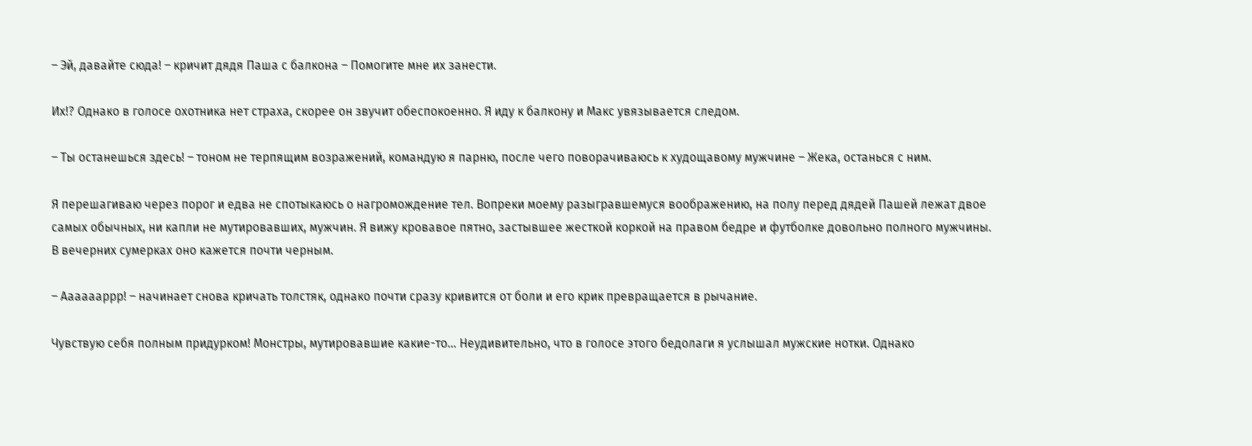– Эй, давайте сюда! – кричит дядя Паша с балкона – Помогите мне их занести.

Их!? Однако в голосе охотника нет страха, скорее он звучит обеспокоенно. Я иду к балкону и Макс увязывается следом.

– Ты останешься здесь! – тоном не терпящим возражений, командую я парню, после чего поворачиваюсь к худощавому мужчине – Жека, останься с ним.

Я перешагиваю через порог и едва не спотыкаюсь о нагромождение тел. Вопреки моему разыгравшемуся воображению, на полу перед дядей Пашей лежат двое самых обычных, ни капли не мутировавших, мужчин. Я вижу кровавое пятно, застывшее жесткой коркой на правом бедре и футболке довольно полного мужчины. В вечерних сумерках оно кажется почти черным.

– Ааааааррр! – начинает снова кричать толстяк, однако почти сразу кривится от боли и его крик превращается в рычание.

Чувствую себя полным придурком! Монстры, мутировавшие какие-то… Неудивительно, что в голосе этого бедолаги я услышал мужские нотки. Однако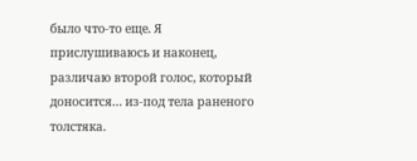было что-то еще. Я прислушиваюсь и наконец, различаю второй голос, который доносится… из-под тела раненого толстяка.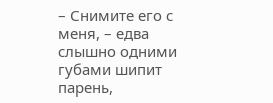– Снимите его с меня, – едва слышно одними губами шипит парень,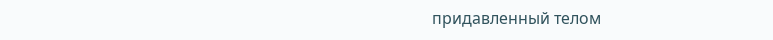придавленный телом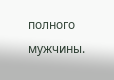полного мужчины.